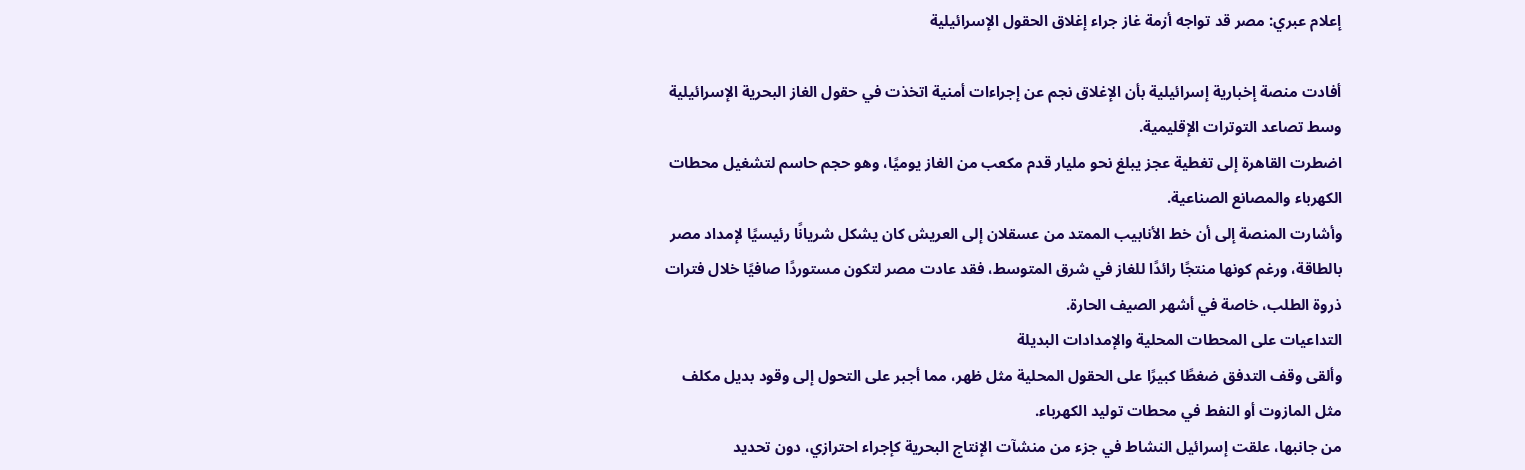إعلام عبري: مصر قد تواجه أزمة غاز جراء إغلاق الحقول الإسرائيلية

أفادت منصة إخبارية إسرائيلية بأن الإغلاق نجم عن إجراءات أمنية اتخذت في حقول الغاز البحرية الإسرائيلية وسط تصاعد التوترات الإقليمية.
اضطرت القاهرة إلى تغطية عجز يبلغ نحو مليار قدم مكعب من الغاز يوميًا، وهو حجم حاسم لتشغيل محطات الكهرباء والمصانع الصناعية.
وأشارت المنصة إلى أن خط الأنابيب الممتد من عسقلان إلى العريش كان يشكل شريانًا رئيسيًا لإمداد مصر بالطاقة، ورغم كونها منتجًا رائدًا للغاز في شرق المتوسط، فقد عادت مصر لتكون مستوردًا صافيًا خلال فترات ذروة الطلب، خاصة في أشهر الصيف الحارة.
التداعيات على المحطات المحلية والإمدادات البديلة
وألقى وقف التدفق ضغطًا كبيرًا على الحقول المحلية مثل ظهر، مما أجبر على التحول إلى وقود بديل مكلف مثل المازوت أو النفط في محطات توليد الكهرباء.
من جانبها، علقت إسرائيل النشاط في جزء من منشآت الإنتاج البحرية كإجراء احترازي، دون تحديد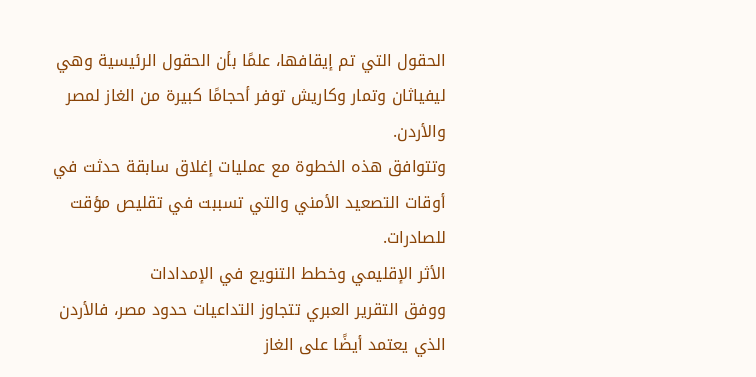الحقول التي تم إيقافها، علمًا بأن الحقول الرئيسية وهي ليفياثان وتمار وكاريش توفر أحجامًا كبيرة من الغاز لمصر والأردن.
وتتوافق هذه الخطوة مع عمليات إغلاق سابقة حدثت في أوقات التصعيد الأمني والتي تسببت في تقليص مؤقت للصادرات.
الأثر الإقليمي وخطط التنويع في الإمدادات
ووفق التقرير العبري تتجاوز التداعيات حدود مصر، فالأردن الذي يعتمد أيضًا على الغاز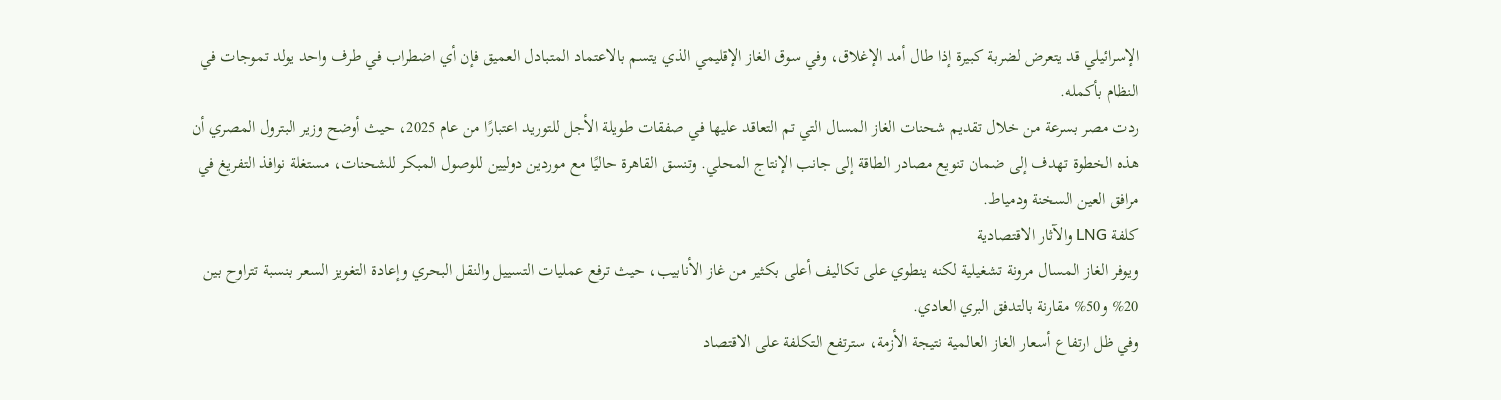الإسرائيلي قد يتعرض لضربة كبيرة إذا طال أمد الإغلاق، وفي سوق الغاز الإقليمي الذي يتسم بالاعتماد المتبادل العميق فإن أي اضطراب في طرف واحد يولد تموجات في النظام بأكمله.
ردت مصر بسرعة من خلال تقديم شحنات الغاز المسال التي تم التعاقد عليها في صفقات طويلة الأجل للتوريد اعتبارًا من عام 2025، حيث أوضح وزير البترول المصري أن هذه الخطوة تهدف إلى ضمان تنويع مصادر الطاقة إلى جانب الإنتاج المحلي. وتنسق القاهرة حاليًا مع موردين دوليين للوصول المبكر للشحنات، مستغلة نوافذ التفريغ في مرافق العين السخنة ودمياط.
كلفة LNG والآثار الاقتصادية
ويوفر الغاز المسال مرونة تشغيلية لكنه ينطوي على تكاليف أعلى بكثير من غاز الأنابيب، حيث ترفع عمليات التسييل والنقل البحري وإعادة التغويز السعر بنسبة تتراوح بين 20% و50% مقارنة بالتدفق البري العادي.
وفي ظل ارتفاع أسعار الغاز العالمية نتيجة الأزمة، سترتفع التكلفة على الاقتصاد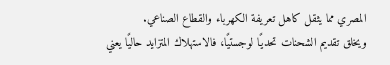المصري مما يثقل كاهل تعريفة الكهرباء والقطاع الصناعي.
ويخلق تقديم الشحنات تحديًا لوجستيًا، فالاستهلاك المتزايد حاليًا يعني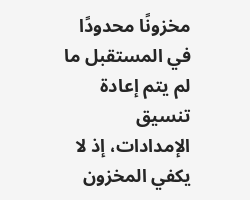مخزونًا محدودًا في المستقبل ما لم يتم إعادة تنسيق الإمدادات، إذ لا يكفي المخزون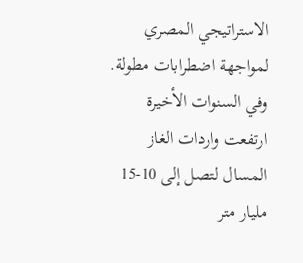الاستراتيجي المصري لمواجهة اضطرابات مطولة.
وفي السنوات الأخيرة ارتفعت واردات الغاز المسال لتصل إلى 10-15 مليار متر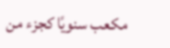مكعب سنويًا كجزء من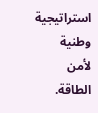استراتيجية وطنية لأمن الطاقة.